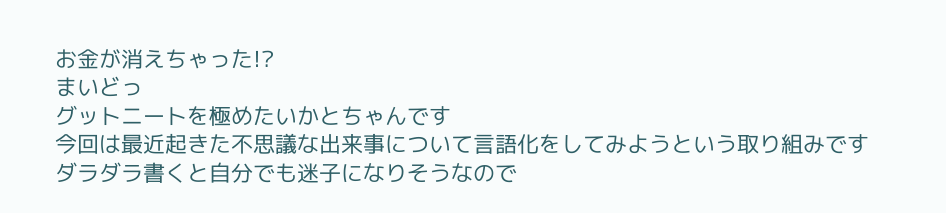お金が消えちゃった!?
まいどっ
グットニートを極めたいかとちゃんです
今回は最近起きた不思議な出来事について言語化をしてみようという取り組みです
ダラダラ書くと自分でも迷子になりそうなので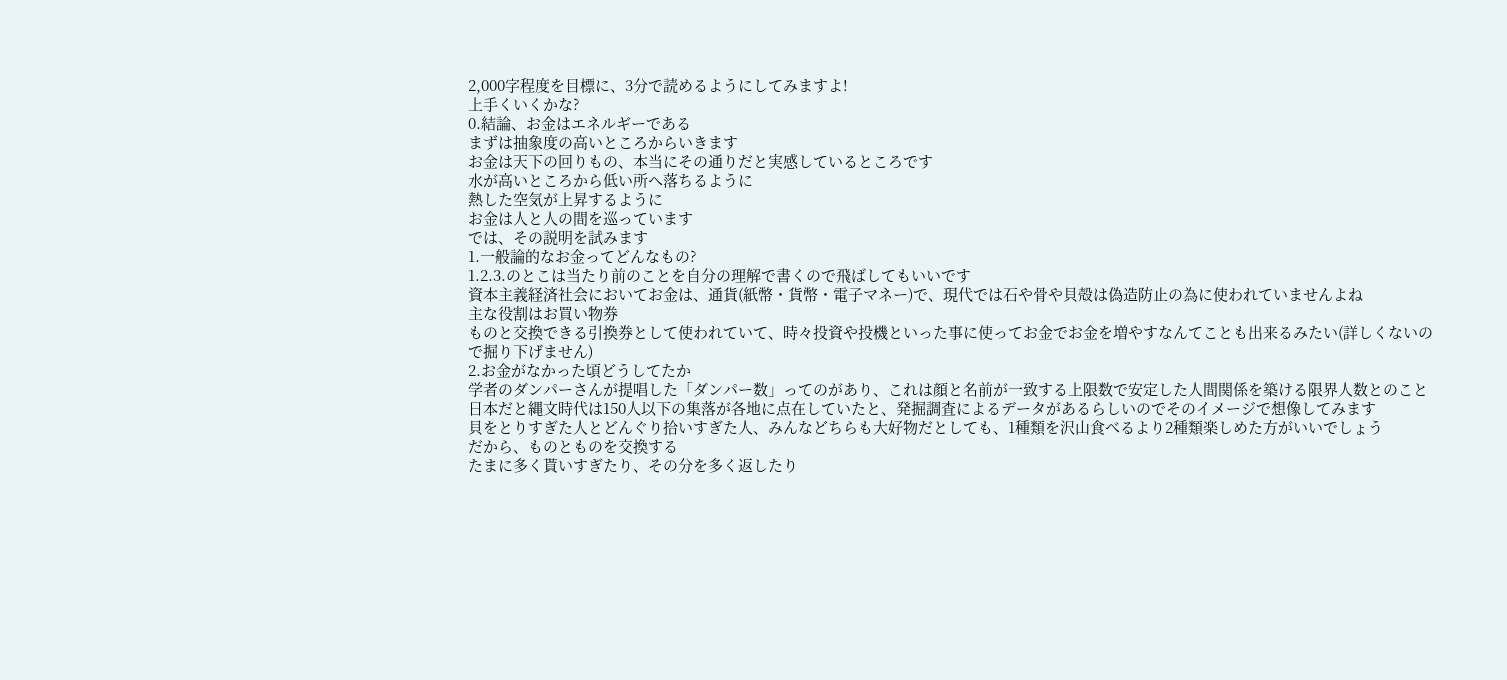2,000字程度を目標に、3分で読めるようにしてみますよ!
上手くいくかな?
0.結論、お金はエネルギーである
まずは抽象度の高いところからいきます
お金は天下の回りもの、本当にその通りだと実感しているところです
水が高いところから低い所へ落ちるように
熱した空気が上昇するように
お金は人と人の間を巡っています
では、その説明を試みます
1.一般論的なお金ってどんなもの?
1.2.3.のとこは当たり前のことを自分の理解で書くので飛ばしてもいいです
資本主義経済社会においてお金は、通貨(紙幣・貨幣・電子マネー)で、現代では石や骨や貝殻は偽造防止の為に使われていませんよね
主な役割はお買い物券
ものと交換できる引換券として使われていて、時々投資や投機といった事に使ってお金でお金を増やすなんてことも出来るみたい(詳しくないので掘り下げません)
2.お金がなかった頃どうしてたか
学者のダンパーさんが提唱した「ダンパー数」ってのがあり、これは顔と名前が一致する上限数で安定した人間関係を築ける限界人数とのこと
日本だと縄文時代は150人以下の集落が各地に点在していたと、発掘調査によるデータがあるらしいのでそのイメージで想像してみます
貝をとりすぎた人とどんぐり拾いすぎた人、みんなどちらも大好物だとしても、1種類を沢山食べるより2種類楽しめた方がいいでしょう
だから、ものとものを交換する
たまに多く貰いすぎたり、その分を多く返したり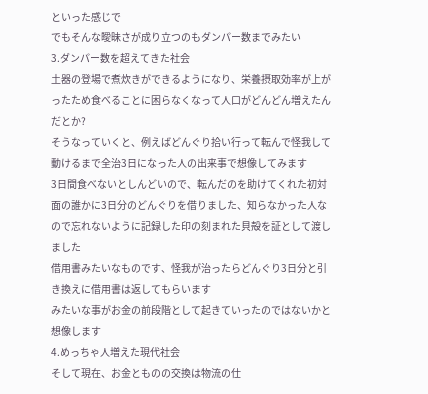といった感じで
でもそんな曖昧さが成り立つのもダンパー数までみたい
3.ダンパー数を超えてきた社会
土器の登場で煮炊きができるようになり、栄養摂取効率が上がったため食べることに困らなくなって人口がどんどん増えたんだとか?
そうなっていくと、例えばどんぐり拾い行って転んで怪我して動けるまで全治3日になった人の出来事で想像してみます
3日間食べないとしんどいので、転んだのを助けてくれた初対面の誰かに3日分のどんぐりを借りました、知らなかった人なので忘れないように記録した印の刻まれた貝殻を証として渡しました
借用書みたいなものです、怪我が治ったらどんぐり3日分と引き換えに借用書は返してもらいます
みたいな事がお金の前段階として起きていったのではないかと想像します
4.めっちゃ人増えた現代社会
そして現在、お金とものの交換は物流の仕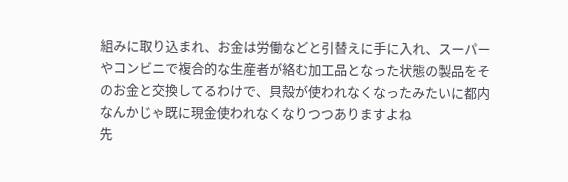組みに取り込まれ、お金は労働などと引替えに手に入れ、スーパーやコンビニで複合的な生産者が絡む加工品となった状態の製品をそのお金と交換してるわけで、貝殻が使われなくなったみたいに都内なんかじゃ既に現金使われなくなりつつありますよね
先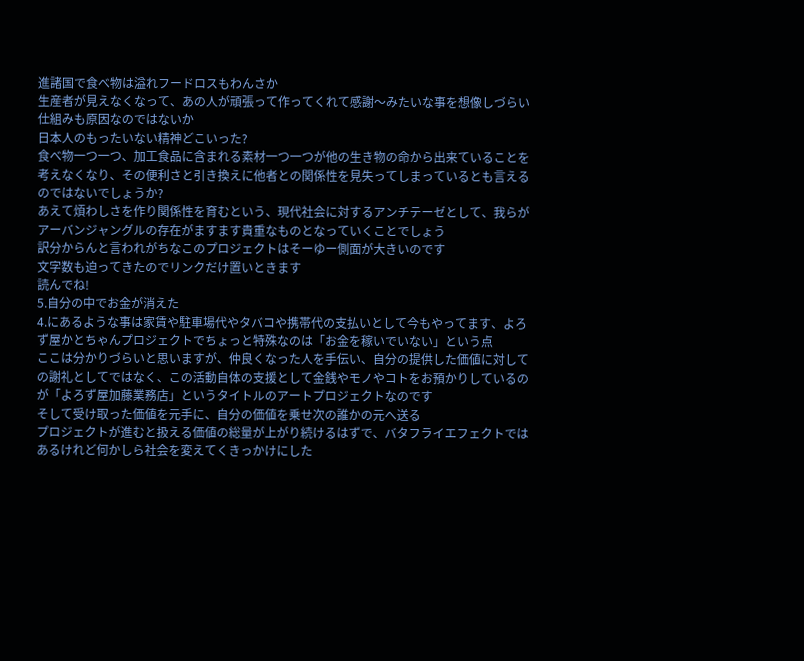進諸国で食べ物は溢れフードロスもわんさか
生産者が見えなくなって、あの人が頑張って作ってくれて感謝〜みたいな事を想像しづらい仕組みも原因なのではないか
日本人のもったいない精神どこいった?
食べ物一つ一つ、加工食品に含まれる素材一つ一つが他の生き物の命から出来ていることを考えなくなり、その便利さと引き換えに他者との関係性を見失ってしまっているとも言えるのではないでしょうか?
あえて煩わしさを作り関係性を育むという、現代社会に対するアンチテーゼとして、我らがアーバンジャングルの存在がますます貴重なものとなっていくことでしょう
訳分からんと言われがちなこのプロジェクトはそーゆー側面が大きいのです
文字数も迫ってきたのでリンクだけ置いときます
読んでね!
5.自分の中でお金が消えた
4.にあるような事は家賃や駐車場代やタバコや携帯代の支払いとして今もやってます、よろず屋かとちゃんプロジェクトでちょっと特殊なのは「お金を稼いでいない」という点
ここは分かりづらいと思いますが、仲良くなった人を手伝い、自分の提供した価値に対しての謝礼としてではなく、この活動自体の支援として金銭やモノやコトをお預かりしているのが「よろず屋加藤業務店」というタイトルのアートプロジェクトなのです
そして受け取った価値を元手に、自分の価値を乗せ次の誰かの元へ送る
プロジェクトが進むと扱える価値の総量が上がり続けるはずで、バタフライエフェクトではあるけれど何かしら社会を変えてくきっかけにした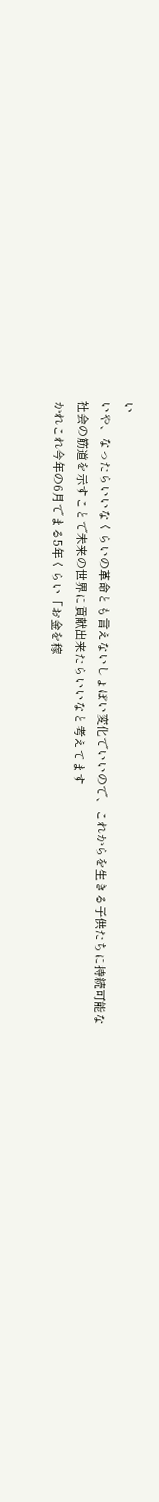い
いや、なったらいいなくらいの革命とも言えないしょぼい変化でいいので、これからを生きる子供たちに持続可能な社会の筋道を示すことで未来の世界に貢献出来たらいいなと考えてます
かれこれ今年の6月でまる5年くらい「お金を稼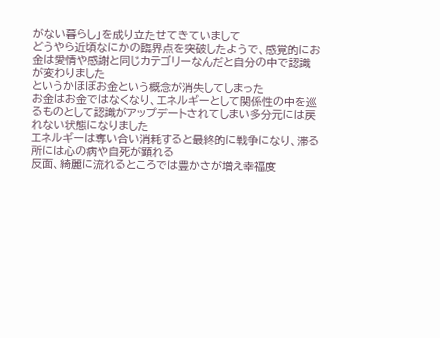がない暮らし」を成り立たせてきていまして
どうやら近頃なにかの臨界点を突破したようで、感覚的にお金は愛情や感謝と同じカテゴリーなんだと自分の中で認識が変わりました
というかほぼお金という概念が消失してしまった
お金はお金ではなくなり、エネルギーとして関係性の中を巡るものとして認識がアップデートされてしまい多分元には戻れない状態になりました
エネルギーは奪い合い消耗すると最終的に戦争になり、滞る所には心の病や自死が顕れる
反面、綺麗に流れるところでは豊かさが増え幸福度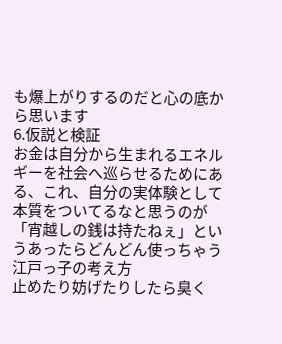も爆上がりするのだと心の底から思います
6.仮説と検証
お金は自分から生まれるエネルギーを社会へ巡らせるためにある、これ、自分の実体験として本質をついてるなと思うのが「宵越しの銭は持たねぇ」というあったらどんどん使っちゃう江戸っ子の考え方
止めたり妨げたりしたら臭く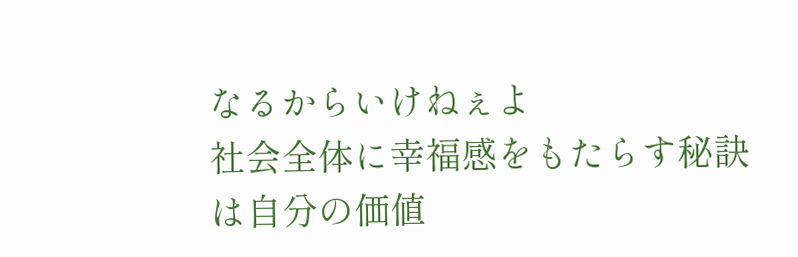なるからいけねぇよ
社会全体に幸福感をもたらす秘訣は自分の価値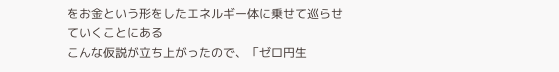をお金という形をしたエネルギー体に乗せて巡らせていくことにある
こんな仮説が立ち上がったので、「ゼロ円生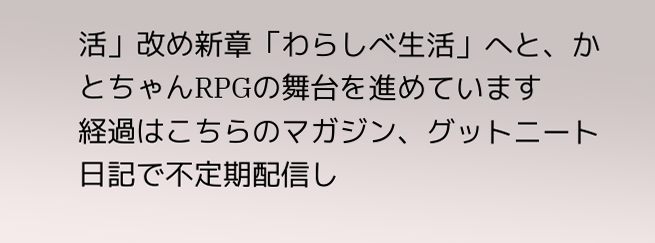活」改め新章「わらしべ生活」へと、かとちゃんRPGの舞台を進めています
経過はこちらのマガジン、グットニート日記で不定期配信し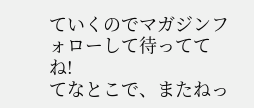ていくのでマガジンフォローして待っててね!
てなとこで、またねっ